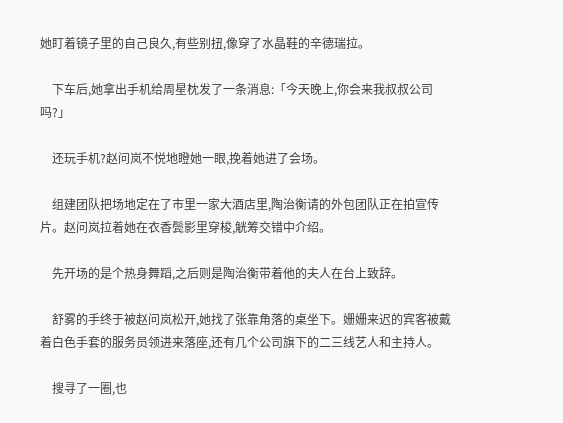她盯着镜子里的自己良久,有些别扭,像穿了水晶鞋的辛德瑞拉。

    下车后,她拿出手机给周星枕发了一条消息:「今天晚上,你会来我叔叔公司吗?」

    还玩手机?赵问岚不悦地瞪她一眼,挽着她进了会场。

    组建团队把场地定在了市里一家大酒店里,陶治衡请的外包团队正在拍宣传片。赵问岚拉着她在衣香鬓影里穿梭,觥筹交错中介绍。

    先开场的是个热身舞蹈,之后则是陶治衡带着他的夫人在台上致辞。

    舒雾的手终于被赵问岚松开,她找了张靠角落的桌坐下。姗姗来迟的宾客被戴着白色手套的服务员领进来落座,还有几个公司旗下的二三线艺人和主持人。

    搜寻了一圈,也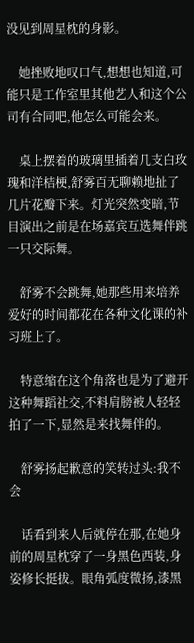没见到周星枕的身影。

    她挫败地叹口气,想想也知道,可能只是工作室里其他艺人和这个公司有合同吧,他怎么可能会来。

    桌上摆着的玻璃里插着几支白玫瑰和洋桔梗,舒雾百无聊赖地扯了几片花瓣下来。灯光突然变暗,节目演出之前是在场嘉宾互选舞伴跳一只交际舞。

    舒雾不会跳舞,她那些用来培养爱好的时间都花在各种文化课的补习班上了。

    特意缩在这个角落也是为了避开这种舞蹈社交,不料肩膀被人轻轻拍了一下,显然是来找舞伴的。

    舒雾扬起歉意的笑转过头:我不会

    话看到来人后就停在那,在她身前的周星枕穿了一身黑色西装,身姿修长挺拔。眼角弧度微扬,漆黑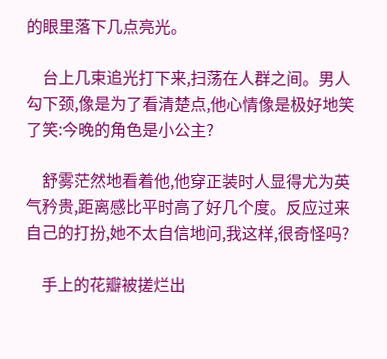的眼里落下几点亮光。

    台上几束追光打下来,扫荡在人群之间。男人勾下颈,像是为了看清楚点,他心情像是极好地笑了笑:今晚的角色是小公主?

    舒雾茫然地看着他,他穿正装时人显得尤为英气矜贵,距离感比平时高了好几个度。反应过来自己的打扮,她不太自信地问,我这样,很奇怪吗?

    手上的花瓣被搓烂出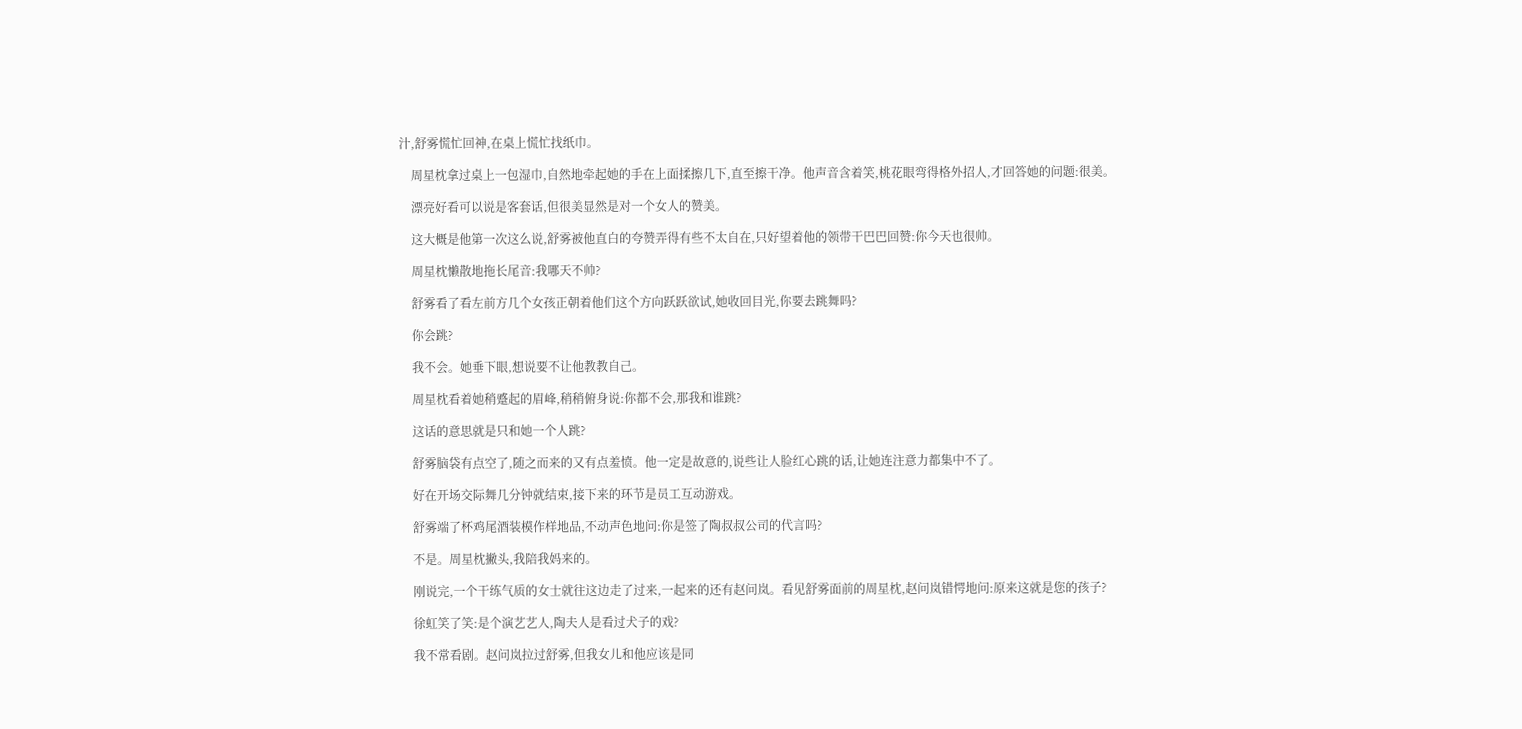汁,舒雾慌忙回神,在桌上慌忙找纸巾。

    周星枕拿过桌上一包湿巾,自然地牵起她的手在上面揉擦几下,直至擦干净。他声音含着笑,桃花眼弯得格外招人,才回答她的问题:很美。

    漂亮好看可以说是客套话,但很美显然是对一个女人的赞美。

    这大概是他第一次这么说,舒雾被他直白的夸赞弄得有些不太自在,只好望着他的领带干巴巴回赞:你今天也很帅。

    周星枕懒散地拖长尾音:我哪天不帅?

    舒雾看了看左前方几个女孩正朝着他们这个方向跃跃欲试,她收回目光,你要去跳舞吗?

    你会跳?

    我不会。她垂下眼,想说要不让他教教自己。

    周星枕看着她稍蹙起的眉峰,稍稍俯身说:你都不会,那我和谁跳?

    这话的意思就是只和她一个人跳?

    舒雾脑袋有点空了,随之而来的又有点羞愤。他一定是故意的,说些让人脸红心跳的话,让她连注意力都集中不了。

    好在开场交际舞几分钟就结束,接下来的环节是员工互动游戏。

    舒雾端了杯鸡尾酒装模作样地品,不动声色地问:你是签了陶叔叔公司的代言吗?

    不是。周星枕撇头,我陪我妈来的。

    刚说完,一个干练气质的女士就往这边走了过来,一起来的还有赵问岚。看见舒雾面前的周星枕,赵问岚错愕地问:原来这就是您的孩子?

    徐虹笑了笑:是个演艺艺人,陶夫人是看过犬子的戏?

    我不常看剧。赵问岚拉过舒雾,但我女儿和他应该是同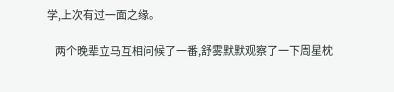学,上次有过一面之缘。

    两个晚辈立马互相问候了一番,舒雾默默观察了一下周星枕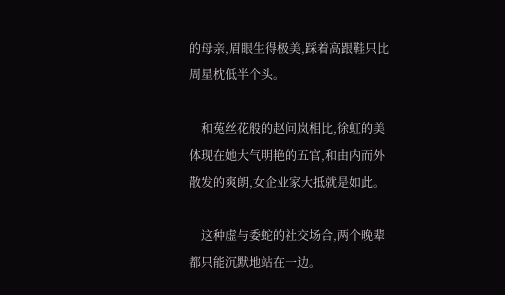的母亲,眉眼生得极美,踩着高跟鞋只比周星枕低半个头。

    和菟丝花般的赵问岚相比,徐虹的美体现在她大气明艳的五官,和由内而外散发的爽朗,女企业家大抵就是如此。

    这种虚与委蛇的社交场合,两个晚辈都只能沉默地站在一边。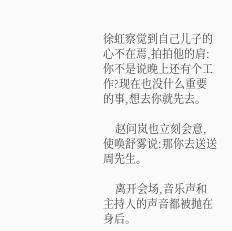徐虹察觉到自己儿子的心不在焉,拍拍他的肩:你不是说晚上还有个工作?现在也没什么重要的事,想去你就先去。

    赵问岚也立刻会意,使唤舒雾说:那你去送送周先生。

    离开会场,音乐声和主持人的声音都被抛在身后。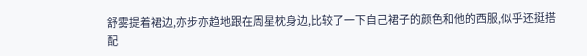舒雾提着裙边,亦步亦趋地跟在周星枕身边,比较了一下自己裙子的颜色和他的西服,似乎还挺搭配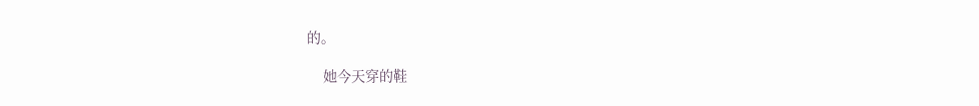的。

    她今天穿的鞋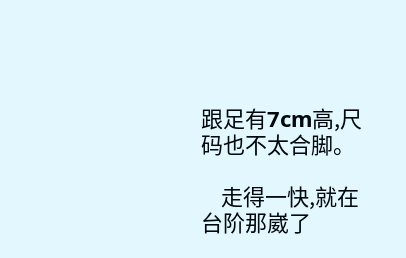跟足有7cm高,尺码也不太合脚。

    走得一快,就在台阶那崴了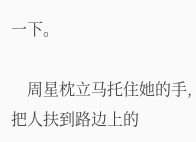一下。

    周星枕立马托住她的手,把人扶到路边上的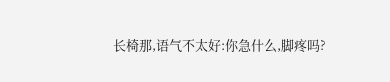长椅那,语气不太好:你急什么,脚疼吗?